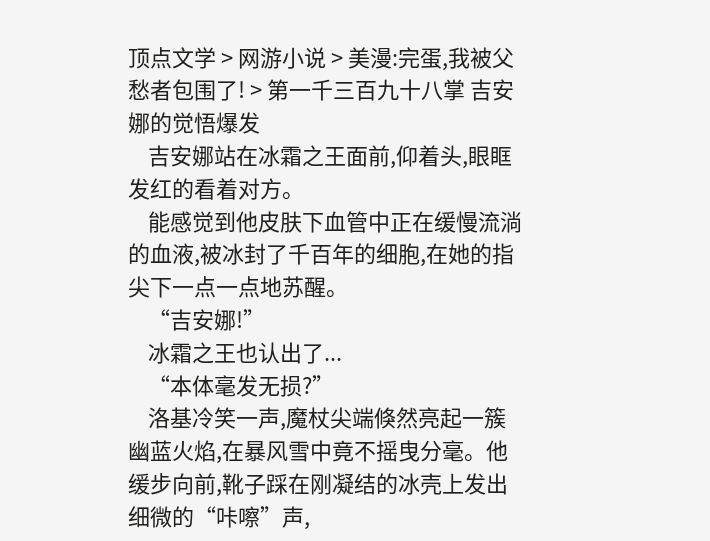顶点文学 > 网游小说 > 美漫:完蛋,我被父愁者包围了! > 第一千三百九十八掌 吉安娜的觉悟爆发
    吉安娜站在冰霜之王面前,仰着头,眼眶发红的看着对方。
    能感觉到他皮肤下血管中正在缓慢流淌的血液,被冰封了千百年的细胞,在她的指尖下一点一点地苏醒。
    “吉安娜!”
    冰霜之王也认出了...
    “本体毫发无损?”
    洛基冷笑一声,魔杖尖端倏然亮起一簇幽蓝火焰,在暴风雪中竟不摇曳分毫。他缓步向前,靴子踩在刚凝结的冰壳上发出细微的“咔嚓”声,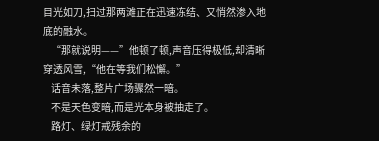目光如刀,扫过那两滩正在迅速冻结、又悄然渗入地底的融水。
    “那就说明——”他顿了顿,声音压得极低,却清晰穿透风雪,“他在等我们松懈。”
    话音未落,整片广场骤然一暗。
    不是天色变暗,而是光本身被抽走了。
    路灯、绿灯戒残余的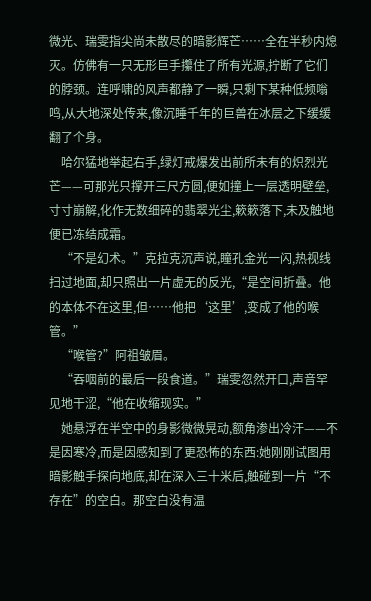微光、瑞雯指尖尚未散尽的暗影辉芒……全在半秒内熄灭。仿佛有一只无形巨手攥住了所有光源,拧断了它们的脖颈。连呼啸的风声都静了一瞬,只剩下某种低频嗡鸣,从大地深处传来,像沉睡千年的巨兽在冰层之下缓缓翻了个身。
    哈尔猛地举起右手,绿灯戒爆发出前所未有的炽烈光芒——可那光只撑开三尺方圆,便如撞上一层透明壁垒,寸寸崩解,化作无数细碎的翡翠光尘,簌簌落下,未及触地便已冻结成霜。
    “不是幻术。”克拉克沉声说,瞳孔金光一闪,热视线扫过地面,却只照出一片虚无的反光,“是空间折叠。他的本体不在这里,但……他把‘这里’,变成了他的喉管。”
    “喉管?”阿祖皱眉。
    “吞咽前的最后一段食道。”瑞雯忽然开口,声音罕见地干涩,“他在收缩现实。”
    她悬浮在半空中的身影微微晃动,额角渗出冷汗——不是因寒冷,而是因感知到了更恐怖的东西:她刚刚试图用暗影触手探向地底,却在深入三十米后,触碰到一片“不存在”的空白。那空白没有温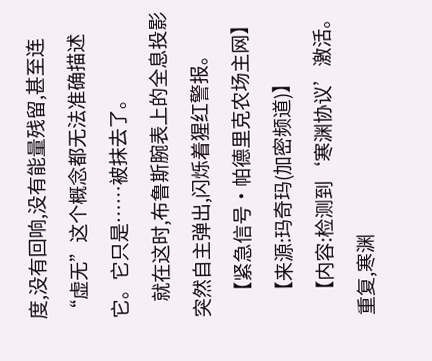度,没有回响,没有能量残留,甚至连“虚无”这个概念都无法准确描述它。它只是……被抹去了。
    就在这时,布鲁斯腕表上的全息投影突然自主弹出,闪烁着猩红警报。
    【紧急信号·帕德里克农场主网】
    【来源:玛奇玛(加密频道)】
    【内容:检测到‘寒渊协议’激活。重复,寒渊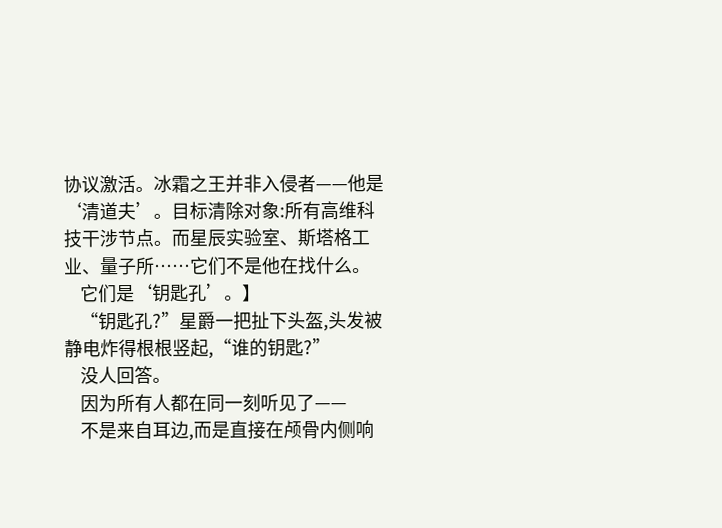协议激活。冰霜之王并非入侵者——他是‘清道夫’。目标清除对象:所有高维科技干涉节点。而星辰实验室、斯塔格工业、量子所……它们不是他在找什么。
    它们是‘钥匙孔’。】
    “钥匙孔?”星爵一把扯下头盔,头发被静电炸得根根竖起,“谁的钥匙?”
    没人回答。
    因为所有人都在同一刻听见了——
    不是来自耳边,而是直接在颅骨内侧响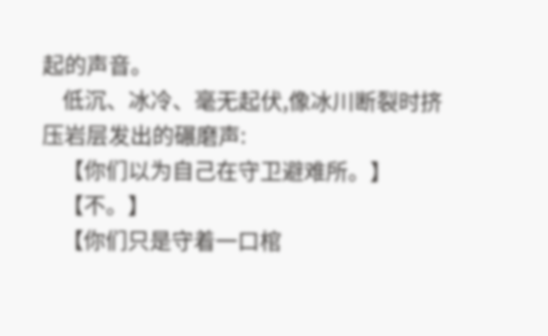起的声音。
    低沉、冰冷、毫无起伏,像冰川断裂时挤压岩层发出的碾磨声:
    【你们以为自己在守卫避难所。】
    【不。】
    【你们只是守着一口棺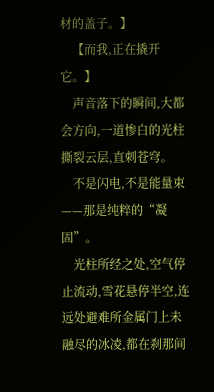材的盖子。】
    【而我,正在撬开它。】
    声音落下的瞬间,大都会方向,一道惨白的光柱撕裂云层,直刺苍穹。
    不是闪电,不是能量束——那是纯粹的“凝固”。
    光柱所经之处,空气停止流动,雪花悬停半空,连远处避难所金属门上未融尽的冰凌,都在刹那间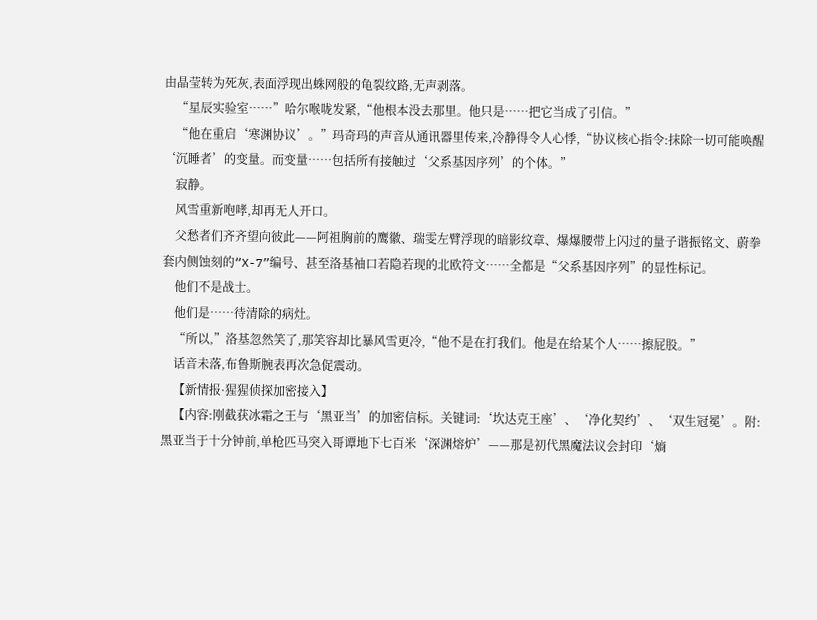由晶莹转为死灰,表面浮现出蛛网般的龟裂纹路,无声剥落。
    “星辰实验室……”哈尔喉咙发紧,“他根本没去那里。他只是……把它当成了引信。”
    “他在重启‘寒渊协议’。”玛奇玛的声音从通讯器里传来,冷静得令人心悸,“协议核心指令:抹除一切可能唤醒‘沉睡者’的变量。而变量……包括所有接触过‘父系基因序列’的个体。”
    寂静。
    风雪重新咆哮,却再无人开口。
    父愁者们齐齐望向彼此——阿祖胸前的鹰徽、瑞雯左臂浮现的暗影纹章、爆爆腰带上闪过的量子谐振铭文、蔚拳套内侧蚀刻的“X-7”编号、甚至洛基袖口若隐若现的北欧符文……全都是“父系基因序列”的显性标记。
    他们不是战士。
    他们是……待清除的病灶。
    “所以,”洛基忽然笑了,那笑容却比暴风雪更冷,“他不是在打我们。他是在给某个人……擦屁股。”
    话音未落,布鲁斯腕表再次急促震动。
    【新情报·猩猩侦探加密接入】
    【内容:刚截获冰霜之王与‘黑亚当’的加密信标。关键词:‘坎达克王座’、‘净化契约’、‘双生冠冕’。附:黑亚当于十分钟前,单枪匹马突入哥谭地下七百米‘深渊熔炉’——那是初代黑魔法议会封印‘熵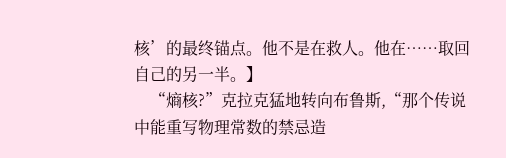核’的最终锚点。他不是在救人。他在……取回自己的另一半。】
    “熵核?”克拉克猛地转向布鲁斯,“那个传说中能重写物理常数的禁忌造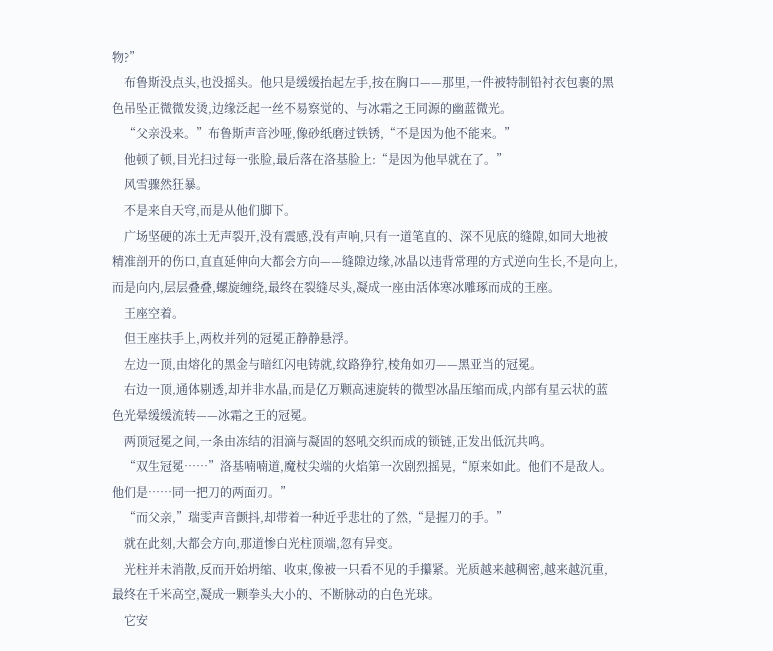物?”
    布鲁斯没点头,也没摇头。他只是缓缓抬起左手,按在胸口——那里,一件被特制铅衬衣包裹的黑色吊坠正微微发烫,边缘泛起一丝不易察觉的、与冰霜之王同源的幽蓝微光。
    “父亲没来。”布鲁斯声音沙哑,像砂纸磨过铁锈,“不是因为他不能来。”
    他顿了顿,目光扫过每一张脸,最后落在洛基脸上:“是因为他早就在了。”
    风雪骤然狂暴。
    不是来自天穹,而是从他们脚下。
    广场坚硬的冻土无声裂开,没有震感,没有声响,只有一道笔直的、深不见底的缝隙,如同大地被精准剖开的伤口,直直延伸向大都会方向——缝隙边缘,冰晶以违背常理的方式逆向生长,不是向上,而是向内,层层叠叠,螺旋缠绕,最终在裂缝尽头,凝成一座由活体寒冰雕琢而成的王座。
    王座空着。
    但王座扶手上,两枚并列的冠冕正静静悬浮。
    左边一顶,由熔化的黑金与暗红闪电铸就,纹路狰狞,棱角如刃——黑亚当的冠冕。
    右边一顶,通体剔透,却并非水晶,而是亿万颗高速旋转的微型冰晶压缩而成,内部有星云状的蓝色光晕缓缓流转——冰霜之王的冠冕。
    两顶冠冕之间,一条由冻结的泪滴与凝固的怒吼交织而成的锁链,正发出低沉共鸣。
    “双生冠冕……”洛基喃喃道,魔杖尖端的火焰第一次剧烈摇晃,“原来如此。他们不是敌人。他们是……同一把刀的两面刃。”
    “而父亲,”瑞雯声音颤抖,却带着一种近乎悲壮的了然,“是握刀的手。”
    就在此刻,大都会方向,那道惨白光柱顶端,忽有异变。
    光柱并未消散,反而开始坍缩、收束,像被一只看不见的手攥紧。光质越来越稠密,越来越沉重,最终在千米高空,凝成一颗拳头大小的、不断脉动的白色光球。
    它安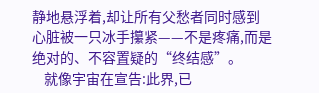静地悬浮着,却让所有父愁者同时感到心脏被一只冰手攥紧——不是疼痛,而是绝对的、不容置疑的“终结感”。
    就像宇宙在宣告:此界,已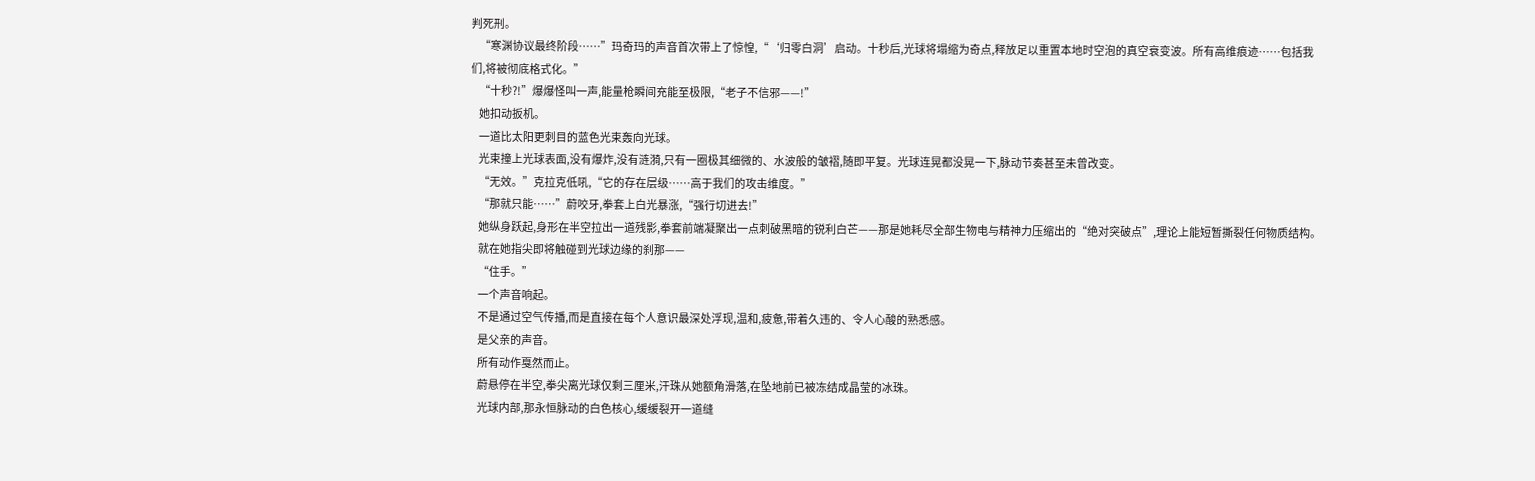判死刑。
    “寒渊协议最终阶段……”玛奇玛的声音首次带上了惊惶,“‘归零白洞’启动。十秒后,光球将塌缩为奇点,释放足以重置本地时空泡的真空衰变波。所有高维痕迹……包括我们,将被彻底格式化。”
    “十秒?!”爆爆怪叫一声,能量枪瞬间充能至极限,“老子不信邪——!”
    她扣动扳机。
    一道比太阳更刺目的蓝色光束轰向光球。
    光束撞上光球表面,没有爆炸,没有涟漪,只有一圈极其细微的、水波般的皱褶,随即平复。光球连晃都没晃一下,脉动节奏甚至未曾改变。
    “无效。”克拉克低吼,“它的存在层级……高于我们的攻击维度。”
    “那就只能……”蔚咬牙,拳套上白光暴涨,“强行切进去!”
    她纵身跃起,身形在半空拉出一道残影,拳套前端凝聚出一点刺破黑暗的锐利白芒——那是她耗尽全部生物电与精神力压缩出的“绝对突破点”,理论上能短暂撕裂任何物质结构。
    就在她指尖即将触碰到光球边缘的刹那——
    “住手。”
    一个声音响起。
    不是通过空气传播,而是直接在每个人意识最深处浮现,温和,疲惫,带着久违的、令人心酸的熟悉感。
    是父亲的声音。
    所有动作戛然而止。
    蔚悬停在半空,拳尖离光球仅剩三厘米,汗珠从她额角滑落,在坠地前已被冻结成晶莹的冰珠。
    光球内部,那永恒脉动的白色核心,缓缓裂开一道缝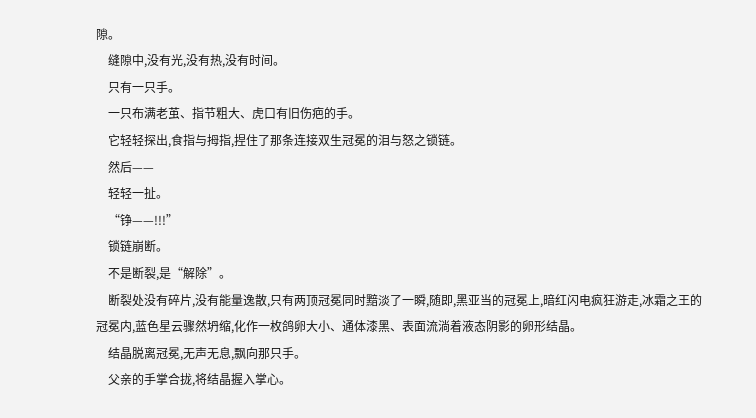隙。
    缝隙中,没有光,没有热,没有时间。
    只有一只手。
    一只布满老茧、指节粗大、虎口有旧伤疤的手。
    它轻轻探出,食指与拇指,捏住了那条连接双生冠冕的泪与怒之锁链。
    然后——
    轻轻一扯。
    “铮——!!!”
    锁链崩断。
    不是断裂,是“解除”。
    断裂处没有碎片,没有能量逸散,只有两顶冠冕同时黯淡了一瞬,随即,黑亚当的冠冕上,暗红闪电疯狂游走,冰霜之王的冠冕内,蓝色星云骤然坍缩,化作一枚鸽卵大小、通体漆黑、表面流淌着液态阴影的卵形结晶。
    结晶脱离冠冕,无声无息,飘向那只手。
    父亲的手掌合拢,将结晶握入掌心。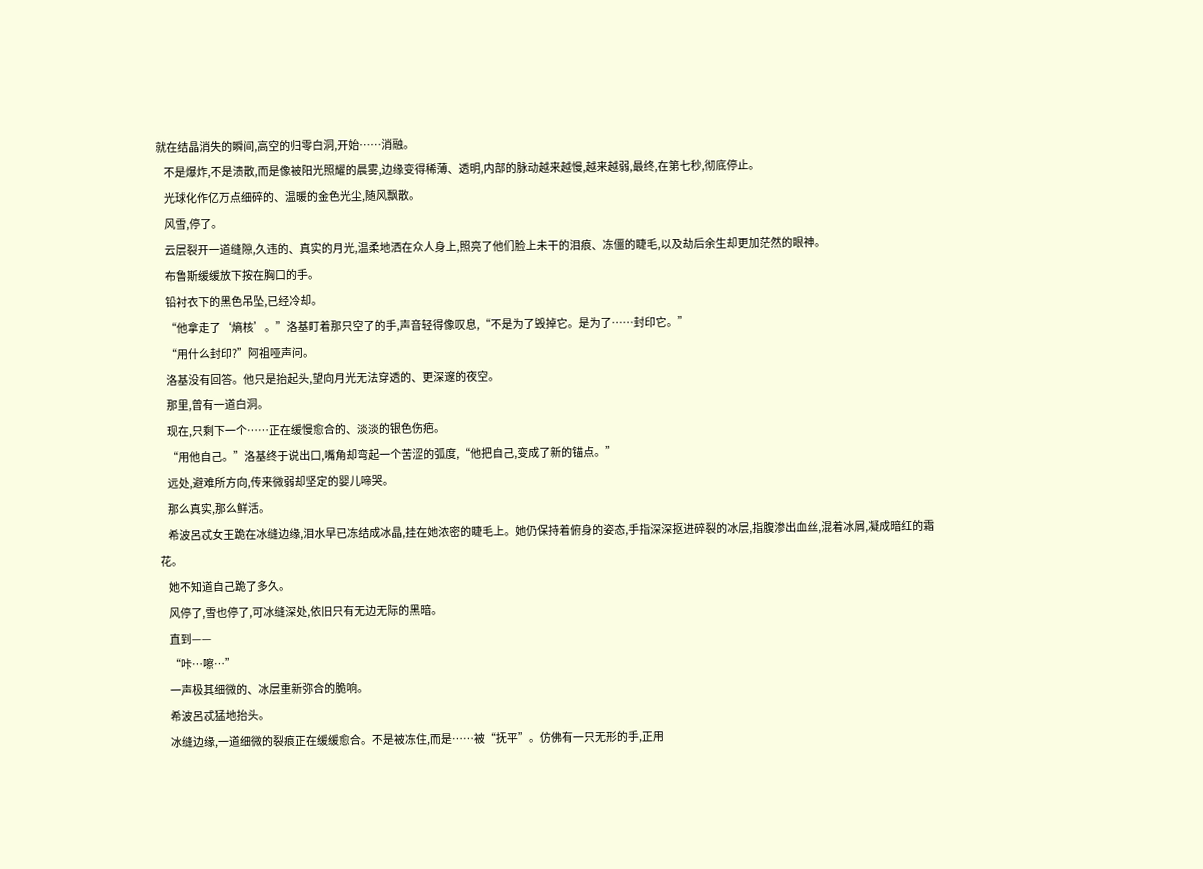就在结晶消失的瞬间,高空的归零白洞,开始……消融。
    不是爆炸,不是溃散,而是像被阳光照耀的晨雾,边缘变得稀薄、透明,内部的脉动越来越慢,越来越弱,最终,在第七秒,彻底停止。
    光球化作亿万点细碎的、温暖的金色光尘,随风飘散。
    风雪,停了。
    云层裂开一道缝隙,久违的、真实的月光,温柔地洒在众人身上,照亮了他们脸上未干的泪痕、冻僵的睫毛,以及劫后余生却更加茫然的眼神。
    布鲁斯缓缓放下按在胸口的手。
    铅衬衣下的黑色吊坠,已经冷却。
    “他拿走了‘熵核’。”洛基盯着那只空了的手,声音轻得像叹息,“不是为了毁掉它。是为了……封印它。”
    “用什么封印?”阿祖哑声问。
    洛基没有回答。他只是抬起头,望向月光无法穿透的、更深邃的夜空。
    那里,曾有一道白洞。
    现在,只剩下一个……正在缓慢愈合的、淡淡的银色伤疤。
    “用他自己。”洛基终于说出口,嘴角却弯起一个苦涩的弧度,“他把自己,变成了新的锚点。”
    远处,避难所方向,传来微弱却坚定的婴儿啼哭。
    那么真实,那么鲜活。
    希波呂忒女王跪在冰缝边缘,泪水早已冻结成冰晶,挂在她浓密的睫毛上。她仍保持着俯身的姿态,手指深深抠进碎裂的冰层,指腹渗出血丝,混着冰屑,凝成暗红的霜花。
    她不知道自己跪了多久。
    风停了,雪也停了,可冰缝深处,依旧只有无边无际的黑暗。
    直到——
    “咔…嚓…”
    一声极其细微的、冰层重新弥合的脆响。
    希波呂忒猛地抬头。
    冰缝边缘,一道细微的裂痕正在缓缓愈合。不是被冻住,而是……被“抚平”。仿佛有一只无形的手,正用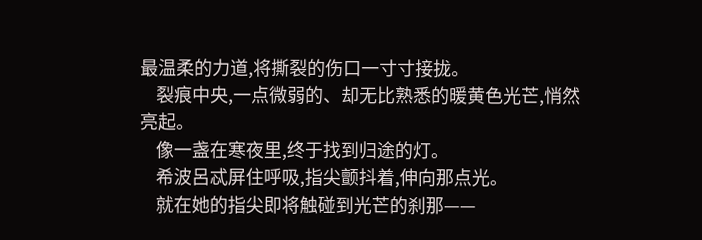最温柔的力道,将撕裂的伤口一寸寸接拢。
    裂痕中央,一点微弱的、却无比熟悉的暖黄色光芒,悄然亮起。
    像一盏在寒夜里,终于找到归途的灯。
    希波呂忒屏住呼吸,指尖颤抖着,伸向那点光。
    就在她的指尖即将触碰到光芒的刹那——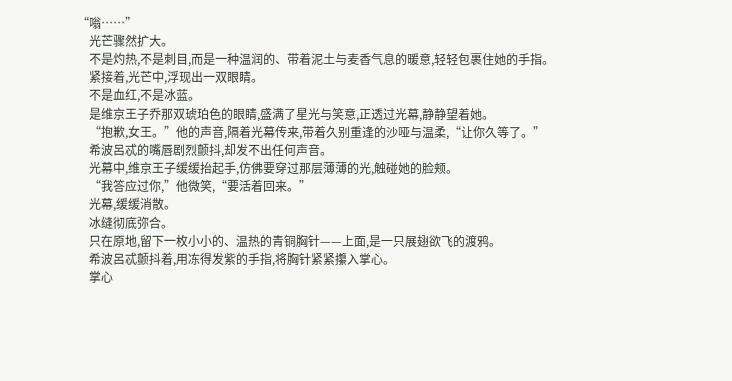“嗡……”
    光芒骤然扩大。
    不是灼热,不是刺目,而是一种温润的、带着泥土与麦香气息的暖意,轻轻包裹住她的手指。
    紧接着,光芒中,浮现出一双眼睛。
    不是血红,不是冰蓝。
    是维京王子乔那双琥珀色的眼睛,盛满了星光与笑意,正透过光幕,静静望着她。
    “抱歉,女王。”他的声音,隔着光幕传来,带着久别重逢的沙哑与温柔,“让你久等了。”
    希波呂忒的嘴唇剧烈颤抖,却发不出任何声音。
    光幕中,维京王子缓缓抬起手,仿佛要穿过那层薄薄的光,触碰她的脸颊。
    “我答应过你,”他微笑,“要活着回来。”
    光幕,缓缓消散。
    冰缝彻底弥合。
    只在原地,留下一枚小小的、温热的青铜胸针——上面,是一只展翅欲飞的渡鸦。
    希波呂忒颤抖着,用冻得发紫的手指,将胸针紧紧攥入掌心。
    掌心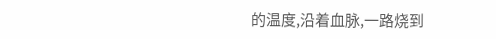的温度,沿着血脉,一路烧到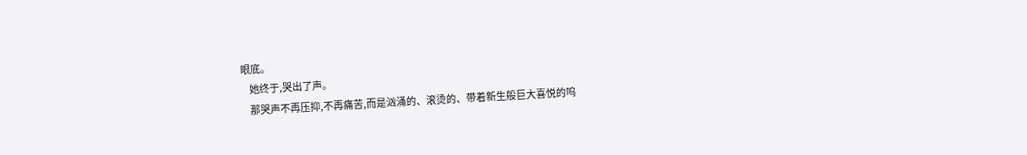眼底。
    她终于,哭出了声。
    那哭声不再压抑,不再痛苦,而是汹涌的、滚烫的、带着新生般巨大喜悦的呜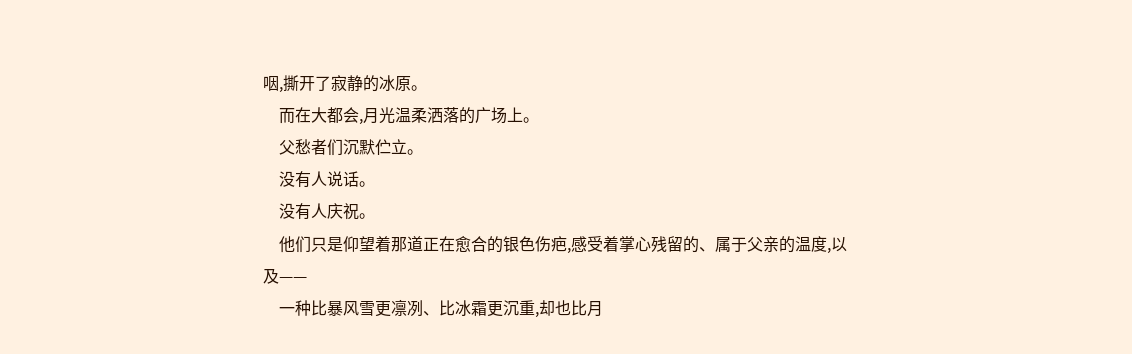咽,撕开了寂静的冰原。
    而在大都会,月光温柔洒落的广场上。
    父愁者们沉默伫立。
    没有人说话。
    没有人庆祝。
    他们只是仰望着那道正在愈合的银色伤疤,感受着掌心残留的、属于父亲的温度,以及——
    一种比暴风雪更凛冽、比冰霜更沉重,却也比月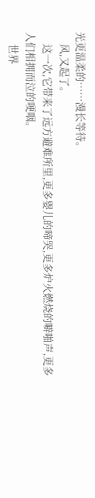光更温柔的……漫长等待。
    风,又起了。
    这一次,它带来了远方避难所里,更多婴儿的啼哭,更多炉火燃烧的噼啪声,更多人们相拥而泣的哽咽。
    世界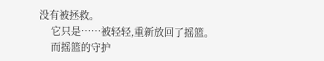没有被拯救。
    它只是……被轻轻,重新放回了摇篮。
    而摇篮的守护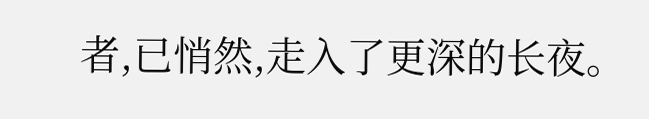者,已悄然,走入了更深的长夜。